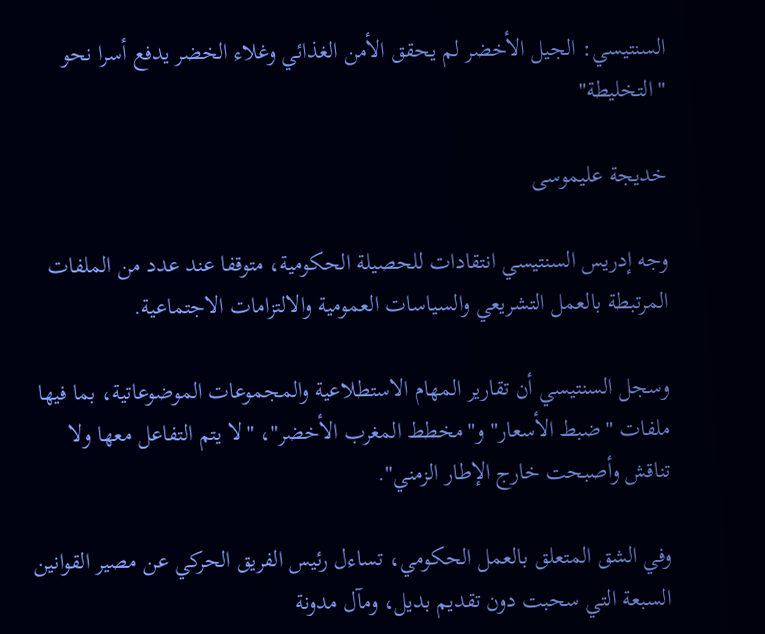السنتيسي: الجيل الأخضر لم يحقق الأمن الغذائي وغلاء الخضر يدفع أسرا نحو "التخليطة"

خديجة عليموسى

وجه إدريس السنتيسي انتقادات للحصيلة الحكومية، متوقفا عند عدد من الملفات المرتبطة بالعمل التشريعي والسياسات العمومية والالتزامات الاجتماعية.

وسجل السنتيسي أن تقارير المهام الاستطلاعية والمجموعات الموضوعاتية، بما فيها ملفات "ضبط الأسعار" و"مخطط المغرب الأخضر"، "لا يتم التفاعل معها ولا تناقش وأصبحت خارج الإطار الزمني".

وفي الشق المتعلق بالعمل الحكومي، تساءل رئيس الفريق الحركي عن مصير القوانين السبعة التي سحبت دون تقديم بديل، ومآل مدونة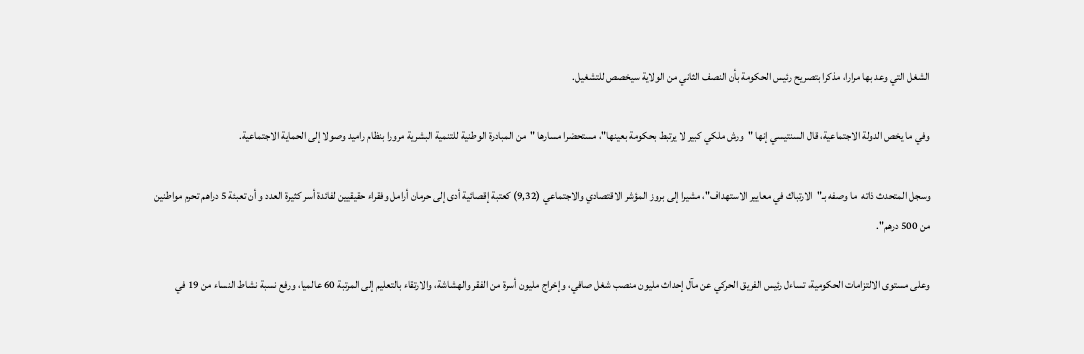الشغل التي وعد بها مرارا، مذكرا بتصريح رئيس الحكومة بأن النصف الثاني من الولاية سيخصص للتشغيل.

وفي ما يخص الدولة الاجتماعية، قال السنتيسي إنها "ورش ملكي كبير لا يرتبط بحكومة بعينها"، مستحضرا مسارها "من المبادرة الوطنية للتنمية البشرية مرورا بنظام راميد وصولا إلى الحماية الاجتماعية.

وسجل المتحدث ذاته  ما وصفه بـ"الارتباك في معايير الاستهداف"، مشيرا إلى بروز المؤشر الاقتصادي والاجتماعي (9,32) كعتبة إقصائية أدى إلى حرمان أرامل وفقراء حقيقيين لفائدة أسر كثيرة العدد و أن تعبئة 5 دراهم تحرم مواطنين من 500 درهم".

وعلى مستوى الالتزامات الحكومية، تساءل رئيس الفريق الحركي عن مآل إحداث مليون منصب شغل صافي، وإخراج مليون أسرة من الفقر والهشاشة، والارتقاء بالتعليم إلى المرتبة 60 عالميا، ورفع نسبة نشاط النساء من 19 في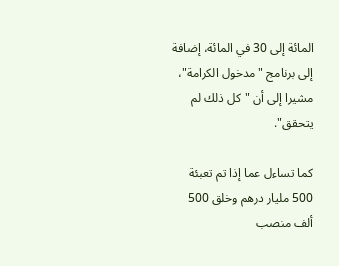المائة إلى 30 في المائة، إضافة إلى برنامج "مدخول الكرامة"، مشيرا إلى أن "كل ذلك لم يتحقق".

كما تساءل عما إذا تم تعبئة 500 مليار درهم وخلق 500 ألف منصب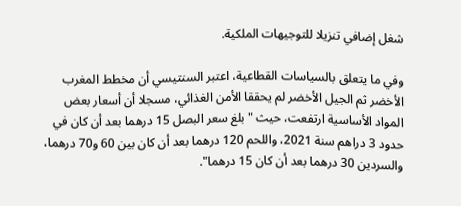شغل إضافي تنزيلا للتوجيهات الملكية.

وفي ما يتعلق بالسياسات القطاعية، اعتبر السنتيسي أن مخطط المغرب الأخضر ثم الجيل الأخضر لم يحققا الأمن الغذائي، مسجلا أن أسعار بعض المواد الأساسية ارتفعت، حيث "بلغ سعر البصل 15 درهما بعد أن كان في حدود 3 دراهم سنة 2021، واللحم 120 درهما بعد أن كان بين 60 و70 درهما، والسردين 30 درهما بعد أن كان 15 درهما".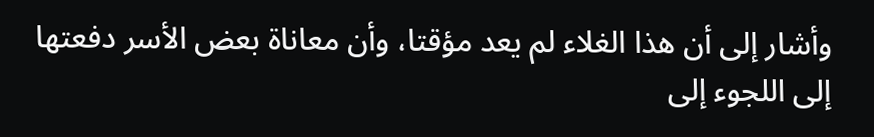وأشار إلى أن هذا الغلاء لم يعد مؤقتا، وأن معاناة بعض الأسر دفعتها إلى اللجوء إلى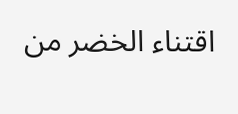اقتناء الخضر من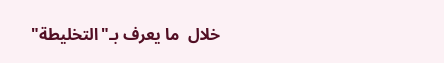خلال  ما يعرف بـ"التخليطة"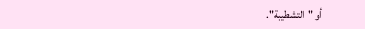أو "التشطيبة".